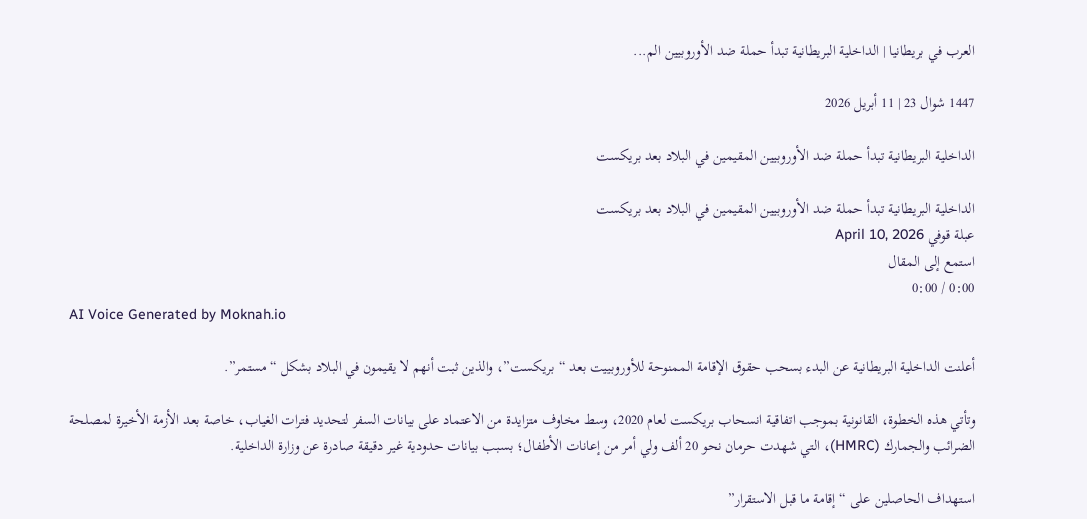العرب في بريطانيا | الداخلية البريطانية تبدأ حملة ضد الأوروبيين الم...

1447 شوال 23 | 11 أبريل 2026

الداخلية البريطانية تبدأ حملة ضد الأوروبيين المقيمين في البلاد بعد بريكست

الداخلية البريطانية تبدأ حملة ضد الأوروبيين المقيمين في البلاد بعد بريكست
عبلة قوفي April 10, 2026
استمع إلى المقال
0:00 / 0:00
AI Voice Generated by Moknah.io

أعلنت الداخلية البريطانية عن البدء بسحب حقوق الإقامة الممنوحة للأوروبييت بعد “بريكست”، والذين ثبت أنهم لا يقيمون في البلاد بشكل “مستمر”.

وتأتي هذه الخطوة، القانونية بموجب اتفاقية انسحاب بريكست لعام 2020، وسط مخاوف متزايدة من الاعتماد على بيانات السفر لتحديد فترات الغياب، خاصة بعد الأزمة الأخيرة لمصلحة الضرائب والجمارك (HMRC)، التي شهدت حرمان نحو 20 ألف ولي أمر من إعانات الأطفال؛ بسبب بيانات حدودية غير دقيقة صادرة عن وزارة الداخلية.

استهداف الحاصلين على “إقامة ما قبل الاستقرار”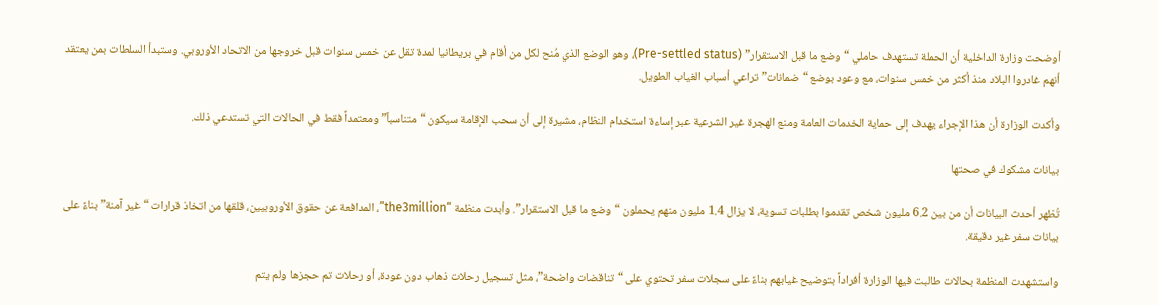أوضحت وزارة الداخلية أن الحملة تستهدف حاملي “وضع ما قبل الاستقرار” (Pre-settled status)، وهو الوضع الذي مُنح لكل من أقام في بريطانيا لمدة تقل عن خمس سنوات قبل خروجها من الاتحاد الأوروبي. وستبدأ السلطات بمن يعتقد أنهم غادروا البلاد منذ أكثر من خمس سنوات، مع وعود بوضع “ضمانات” تراعي أسباب الغياب الطويل.

وأكدت الوزارة أن هذا الإجراء يهدف إلى حماية الخدمات العامة ومنع الهجرة غير الشرعية عبر إساءة استخدام النظام، مشيرة إلى أن سحب الإقامة سيكون “متناسباً” ومعتمداً فقط في الحالات التي تستدعي ذلك.

بيانات مشكوك في صحتها

تُظهر أحدث البيانات أن من بين 6.2 مليون شخص تقدموا بطلبات تسوية، لا يزال 1.4 مليون منهم يحملون “وضع ما قبل الاستقرار”. وأبدت منظمة “the3million”، المدافعة عن حقوق الأوروبيين، قلقها من اتخاذ قرارات “غير آمنة” بناءً على بيانات سفر غير دقيقة.

واستشهدت المنظمة بحالات طالبت فيها الوزارة أفراداً بتوضيح غيابهم بناءً على سجلات سفر تحتوي على “تناقضات واضحة”، مثل تسجيل رحلات ذهاب دون عودة، أو رحلات تم حجزها ولم يتم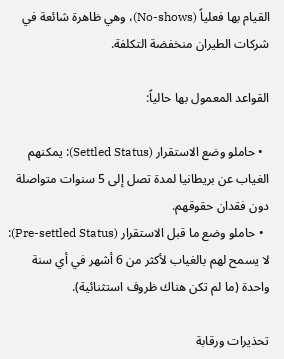القيام بها فعلياً (No-shows)، وهي ظاهرة شائعة في شركات الطيران منخفضة التكلفة.

القواعد المعمول بها حالياً:

  • حاملو وضع الاستقرار (Settled Status): يمكنهم الغياب عن بريطانيا لمدة تصل إلى 5 سنوات متواصلة دون فقدان حقوقهم.
  • حاملو وضع ما قبل الاستقرار (Pre-settled Status): لا يسمح لهم بالغياب لأكثر من 6 أشهر في أي سنة واحدة (ما لم تكن هناك ظروف استثنائية).

تحذيرات ورقابة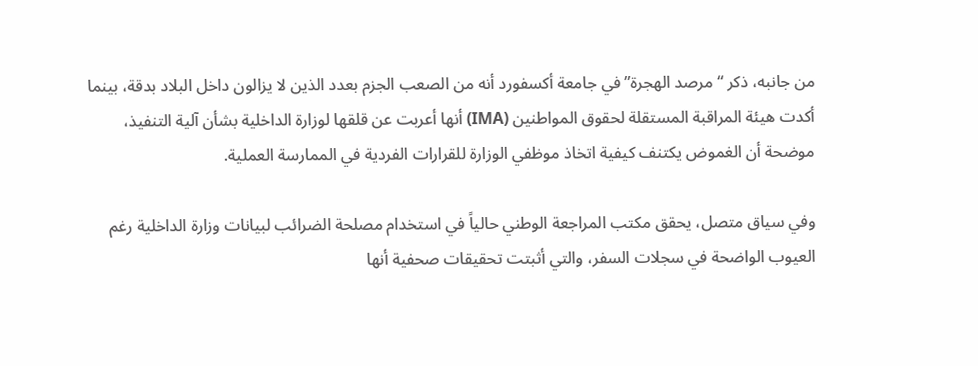من جانبه، ذكر “مرصد الهجرة” في جامعة أكسفورد أنه من الصعب الجزم بعدد الذين لا يزالون داخل البلاد بدقة، بينما أكدت هيئة المراقبة المستقلة لحقوق المواطنين (IMA) أنها أعربت عن قلقها لوزارة الداخلية بشأن آلية التنفيذ، موضحة أن الغموض يكتنف كيفية اتخاذ موظفي الوزارة للقرارات الفردية في الممارسة العملية.

وفي سياق متصل، يحقق مكتب المراجعة الوطني حالياً في استخدام مصلحة الضرائب لبيانات وزارة الداخلية رغم العيوب الواضحة في سجلات السفر، والتي أثبتت تحقيقات صحفية أنها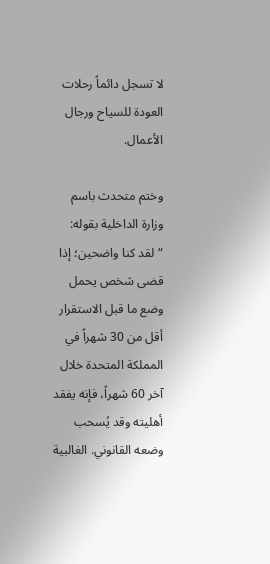لا تسجل دائماً رحلات العودة للسياح ورجال الأعمال.

وختم متحدث باسم وزارة الداخلية بقوله: “لقد كنا واضحين؛ إذا قضى شخص يحمل وضع ما قبل الاستقرار أقل من 30 شهراً في المملكة المتحدة خلال آخر 60 شهراً، فإنه يفقد أهليته وقد يُسحب وضعه القانوني. الغالبية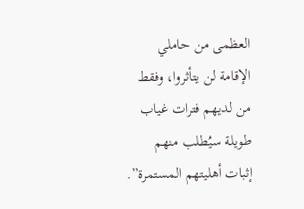العظمى من حاملي الإقامة لن يتأثروا، وفقط من لديهم فترات غياب طويلة سيُطلب منهم إثبات أهليتهم المستمرة”.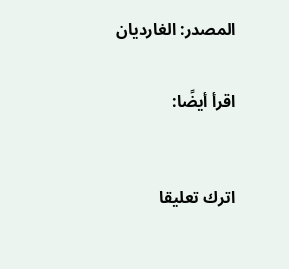المصدر: الغارديان


اقرأ أيضًا:



اترك تعليقا